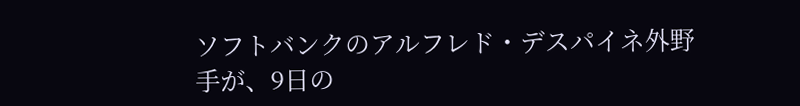ソフトバンクのアルフレド・デスパイネ外野手が、9日の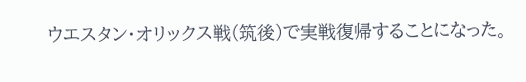ウエスタン・オリックス戦(筑後)で実戦復帰することになった。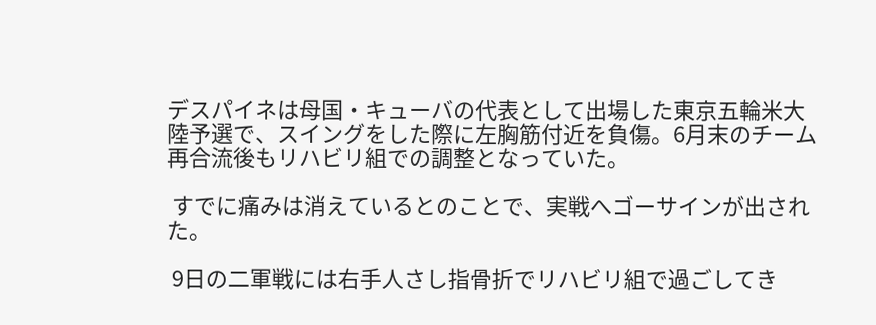デスパイネは母国・キューバの代表として出場した東京五輪米大陸予選で、スイングをした際に左胸筋付近を負傷。6月末のチーム再合流後もリハビリ組での調整となっていた。

 すでに痛みは消えているとのことで、実戦へゴーサインが出された。

 9日の二軍戦には右手人さし指骨折でリハビリ組で過ごしてき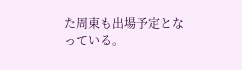た周東も出場予定となっている。